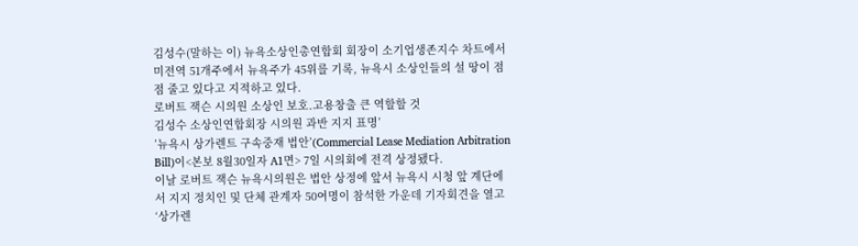김성수(말하는 이) 뉴욕소상인총연합회 회장이 소기업생존지수 차트에서 미전역 51개주에서 뉴욕주가 45위를 기록, 뉴욕시 소상인들의 설 땅이 점점 줄고 있다고 지적하고 있다.
로버트 잭슨 시의원 소상인 보호.고용창출 큰 역할할 것
김성수 소상인연합회장 시의원 과반 지지 표명’
’뉴욕시 상가렌트 구속중재 법안’(Commercial Lease Mediation Arbitration Bill)이<본보 8월30일자 A1면> 7일 시의회에 전격 상정됐다.
이날 로버트 잭슨 뉴욕시의원은 법안 상정에 앞서 뉴욕시 시청 앞 계단에서 지지 정치인 및 단체 관계자 50여명이 참석한 가운데 기자회견을 열고 ‘상가렌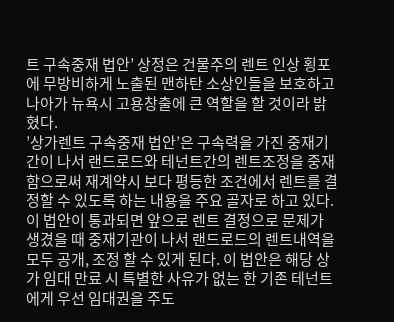트 구속중재 법안’ 상정은 건물주의 렌트 인상 횡포에 무방비하게 노출된 맨하탄 소상인들을 보호하고 나아가 뉴욕시 고용창출에 큰 역할을 할 것이라 밝혔다.
’상가렌트 구속중재 법안’은 구속력을 가진 중재기간이 나서 랜드로드와 테넌트간의 렌트조정을 중재함으로써 재계약시 보다 평등한 조건에서 렌트를 결정할 수 있도록 하는 내용을 주요 골자로 하고 있다. 이 법안이 통과되면 앞으로 렌트 결정으로 문제가 생겼을 때 중재기관이 나서 랜드로드의 렌트내역을 모두 공개, 조정 할 수 있게 된다. 이 법안은 해당 상가 임대 만료 시 특별한 사유가 없는 한 기존 테넌트에게 우선 임대권을 주도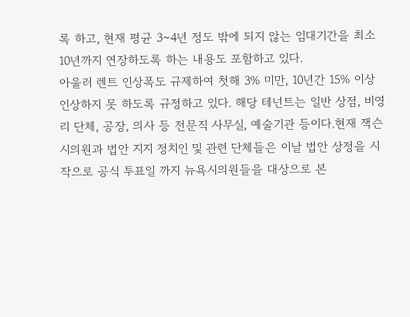록 하고, 현재 평균 3~4년 정도 밖에 되지 않는 임대기간을 최소 10년까지 연장하도록 하는 내용도 포함하고 있다.
아울러 렌트 인상폭도 규제하여 첫해 3% 미만, 10년간 15% 이상 인상하지 못 하도록 규정하고 있다. 해당 테넌트는 일반 상점, 비영리 단체, 공장, 의사 등 전문직 사무실, 예술기관 등이다.현재 잭슨 시의원과 법안 지지 정치인 및 관련 단체들은 이날 법안 상정을 시작으로 공식 투표일 까지 뉴욕시의원들을 대상으로 본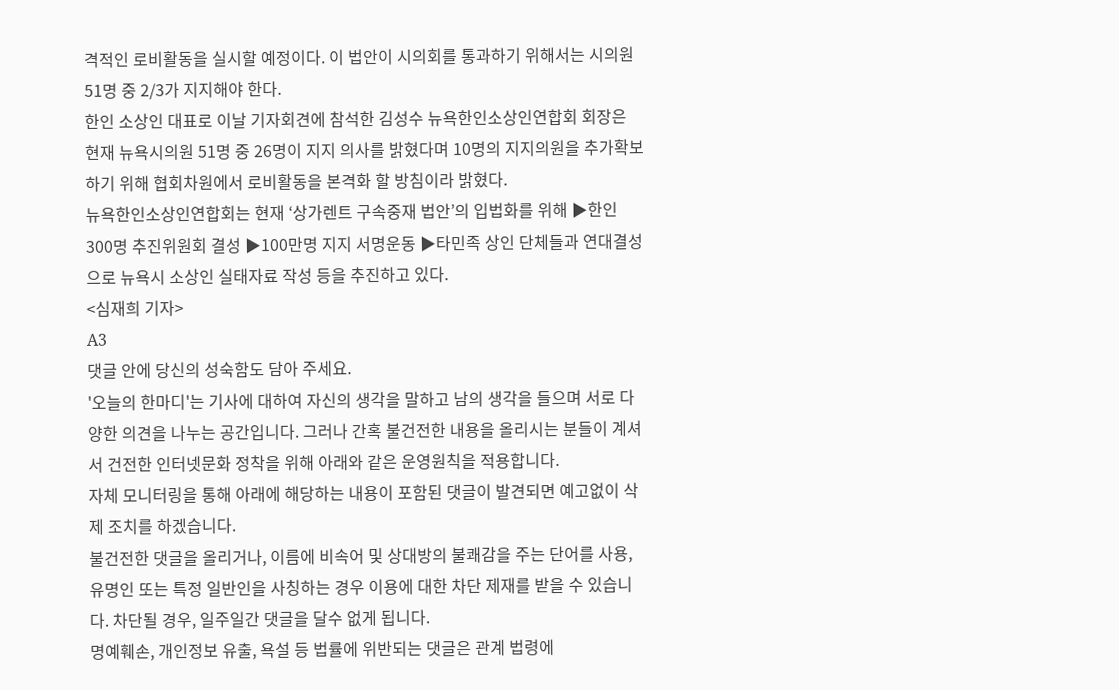격적인 로비활동을 실시할 예정이다. 이 법안이 시의회를 통과하기 위해서는 시의원 51명 중 2/3가 지지해야 한다.
한인 소상인 대표로 이날 기자회견에 참석한 김성수 뉴욕한인소상인연합회 회장은 현재 뉴욕시의원 51명 중 26명이 지지 의사를 밝혔다며 10명의 지지의원을 추가확보하기 위해 협회차원에서 로비활동을 본격화 할 방침이라 밝혔다.
뉴욕한인소상인연합회는 현재 ‘상가렌트 구속중재 법안’의 입법화를 위해 ▶한인 300명 추진위원회 결성 ▶100만명 지지 서명운동 ▶타민족 상인 단체들과 연대결성으로 뉴욕시 소상인 실태자료 작성 등을 추진하고 있다.
<심재희 기자>
A3
댓글 안에 당신의 성숙함도 담아 주세요.
'오늘의 한마디'는 기사에 대하여 자신의 생각을 말하고 남의 생각을 들으며 서로 다양한 의견을 나누는 공간입니다. 그러나 간혹 불건전한 내용을 올리시는 분들이 계셔서 건전한 인터넷문화 정착을 위해 아래와 같은 운영원칙을 적용합니다.
자체 모니터링을 통해 아래에 해당하는 내용이 포함된 댓글이 발견되면 예고없이 삭제 조치를 하겠습니다.
불건전한 댓글을 올리거나, 이름에 비속어 및 상대방의 불쾌감을 주는 단어를 사용, 유명인 또는 특정 일반인을 사칭하는 경우 이용에 대한 차단 제재를 받을 수 있습니다. 차단될 경우, 일주일간 댓글을 달수 없게 됩니다.
명예훼손, 개인정보 유출, 욕설 등 법률에 위반되는 댓글은 관계 법령에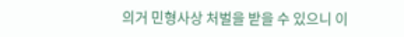의거 민형사상 처벌을 받을 수 있으니 이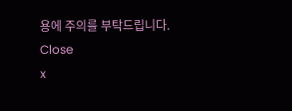용에 주의를 부탁드립니다.
Close
x